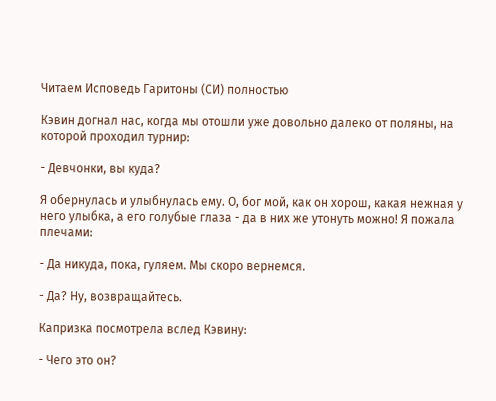Читаем Исповедь Гаритоны (СИ) полностью

Кэвин догнал нас, когда мы отошли уже довольно далеко от поляны, на которой проходил турнир:

- Девчонки, вы куда?

Я обернулась и улыбнулась ему. О, бог мой, как он хорош, какая нежная у него улыбка, а его голубые глаза - да в них же утонуть можно! Я пожала плечами:

- Да никуда, пока, гуляем. Мы скоро вернемся.

- Да? Ну, возвращайтесь.

Капризка посмотрела вслед Кэвину:

- Чего это он?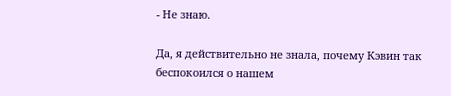- Не знаю.

Да, я действительно не знала, почему Кэвин так беспокоился о нашем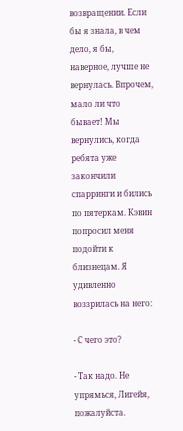возвращении. Если бы я знала, в чем дело, я бы, наверное, лучше не вернулась. Впрочем, мало ли что бывает! Мы вернулись, когда ребята уже закончили спарринги и бились по пятеркам. Кэвин попросил меня подойти к близнецам. Я удивленно воззрилась на него:

- С чего это?

- Так надо. Не упрямься, Лигейя, пожалуйста.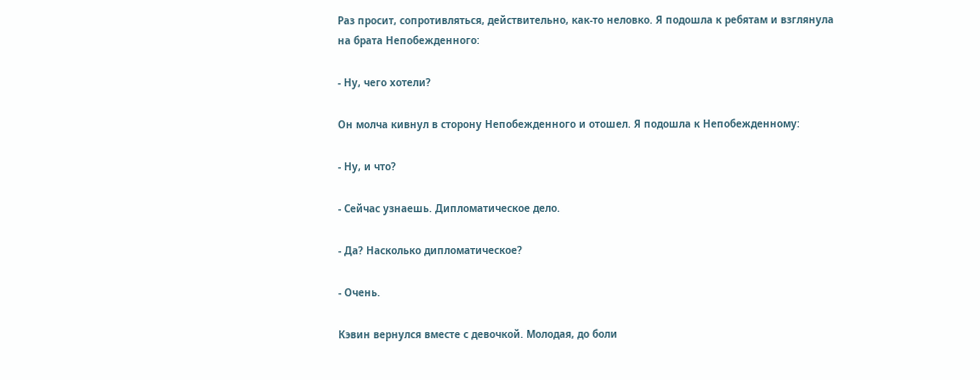Раз просит, сопротивляться, действительно, как-то неловко. Я подошла к ребятам и взглянула на брата Непобежденного:

- Ну, чего хотели?

Он молча кивнул в сторону Непобежденного и отошел. Я подошла к Непобежденному:

- Ну, и что?

- Сейчас узнаешь. Дипломатическое дело.

- Да? Насколько дипломатическое?

- Очень.

Кэвин вернулся вместе с девочкой. Молодая, до боли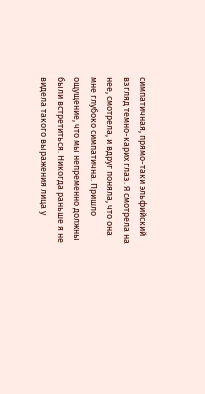симпатичная, прямо-таки эльфийский взгляд темно-карих глаз. Я смотрела на нее, смотрела, и вдруг поняла, что она мне глубоко симпатична. Пришло ощущение, что мы непременно должны были встретиться. Никогда раньше я не видела такого выражения лица у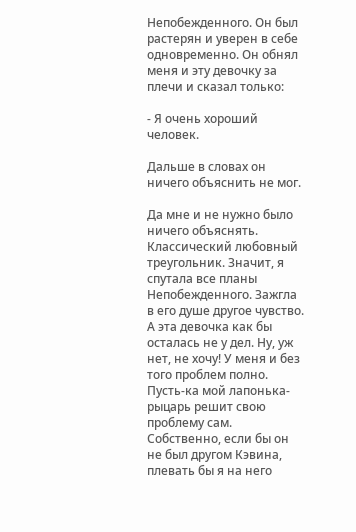Непобежденного. Он был растерян и уверен в себе одновременно. Он обнял меня и эту девочку за плечи и сказал только:

- Я очень хороший человек.

Дальше в словах он ничего объяснить не мог.

Да мне и не нужно было ничего объяснять. Классический любовный треугольник. Значит, я спутала все планы Непобежденного. Зажгла в его душе другое чувство. А эта девочка как бы осталась не у дел. Ну, уж нет, не хочу! У меня и без того проблем полно. Пусть-ка мой лапонька-рыцарь решит свою проблему сам. Собственно, если бы он не был другом Кэвина, плевать бы я на него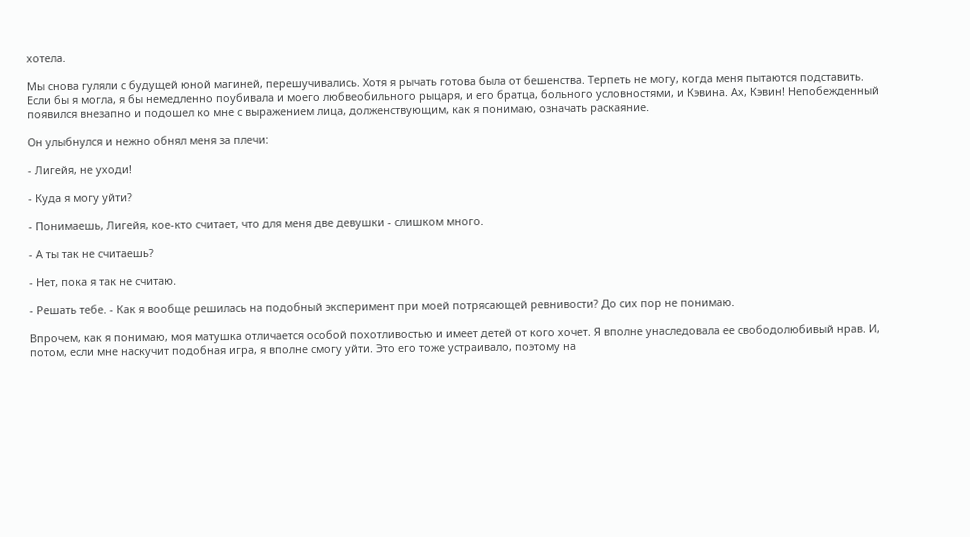хотела.

Мы снова гуляли с будущей юной магиней, перешучивались. Хотя я рычать готова была от бешенства. Терпеть не могу, когда меня пытаются подставить. Если бы я могла, я бы немедленно поубивала и моего любвеобильного рыцаря, и его братца, больного условностями, и Кэвина. Ах, Кэвин! Непобежденный появился внезапно и подошел ко мне с выражением лица, долженствующим, как я понимаю, означать раскаяние.

Он улыбнулся и нежно обнял меня за плечи:

- Лигейя, не уходи!

- Куда я могу уйти?

- Понимаешь, Лигейя, кое-кто считает, что для меня две девушки - слишком много.

- А ты так не считаешь?

- Нет, пока я так не считаю.

- Решать тебе. - Как я вообще решилась на подобный эксперимент при моей потрясающей ревнивости? До сих пор не понимаю.

Впрочем, как я понимаю, моя матушка отличается особой похотливостью и имеет детей от кого хочет. Я вполне унаследовала ее свободолюбивый нрав. И, потом, если мне наскучит подобная игра, я вполне смогу уйти. Это его тоже устраивало, поэтому на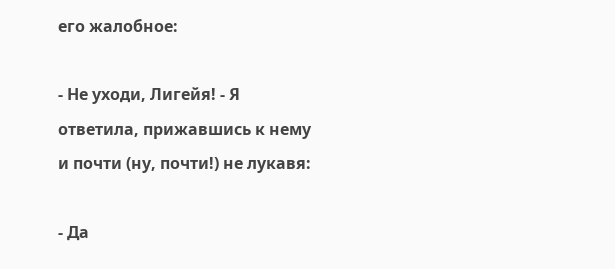его жалобное:

- Не уходи, Лигейя! - Я ответила, прижавшись к нему и почти (ну, почти!) не лукавя:

- Да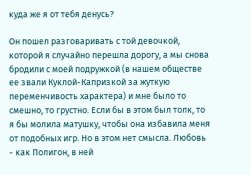куда же я от тебя денусь?

Он пошел разговаривать с той девочкой, которой я случайно перешла дорогу, а мы снова бродили с моей подружкой (в нашем обществе ее звали Куклой-Капризкой за жуткую переменчивость характера) и мне было то смешно, то грустно. Если бы в этом был толк, то я бы молила матушку, чтобы она избавила меня от подобных игр. Но в этом нет смысла. Любовь - как Полигон, в ней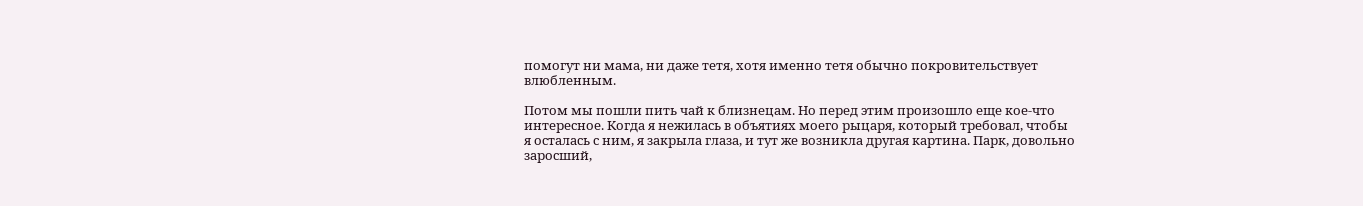помогут ни мама, ни даже тетя, хотя именно тетя обычно покровительствует влюбленным.

Потом мы пошли пить чай к близнецам. Но перед этим произошло еще кое-что интересное. Когда я нежилась в объятиях моего рыцаря, который требовал, чтобы я осталась с ним, я закрыла глаза, и тут же возникла другая картина. Парк, довольно заросший,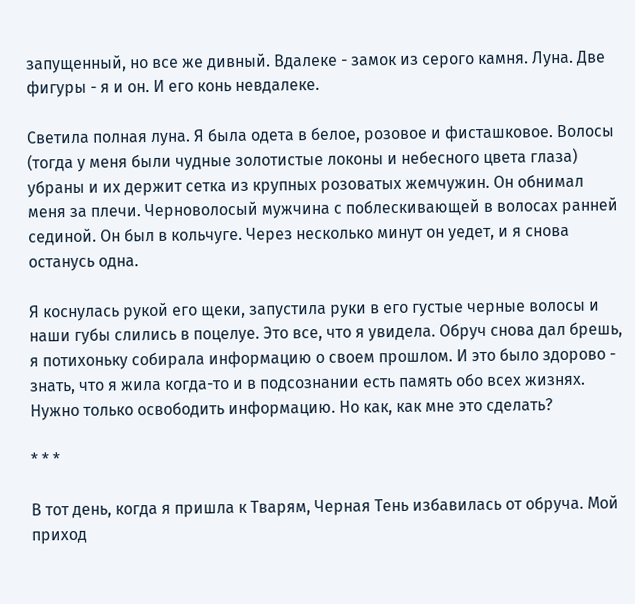запущенный, но все же дивный. Вдалеке - замок из серого камня. Луна. Две фигуры - я и он. И его конь невдалеке.

Светила полная луна. Я была одета в белое, розовое и фисташковое. Волосы (тогда у меня были чудные золотистые локоны и небесного цвета глаза) убраны и их держит сетка из крупных розоватых жемчужин. Он обнимал меня за плечи. Черноволосый мужчина с поблескивающей в волосах ранней сединой. Он был в кольчуге. Через несколько минут он уедет, и я снова останусь одна.

Я коснулась рукой его щеки, запустила руки в его густые черные волосы и наши губы слились в поцелуе. Это все, что я увидела. Обруч снова дал брешь, я потихоньку собирала информацию о своем прошлом. И это было здорово - знать, что я жила когда-то и в подсознании есть память обо всех жизнях. Нужно только освободить информацию. Но как, как мне это сделать?

* * *

В тот день, когда я пришла к Тварям, Черная Тень избавилась от обруча. Мой приход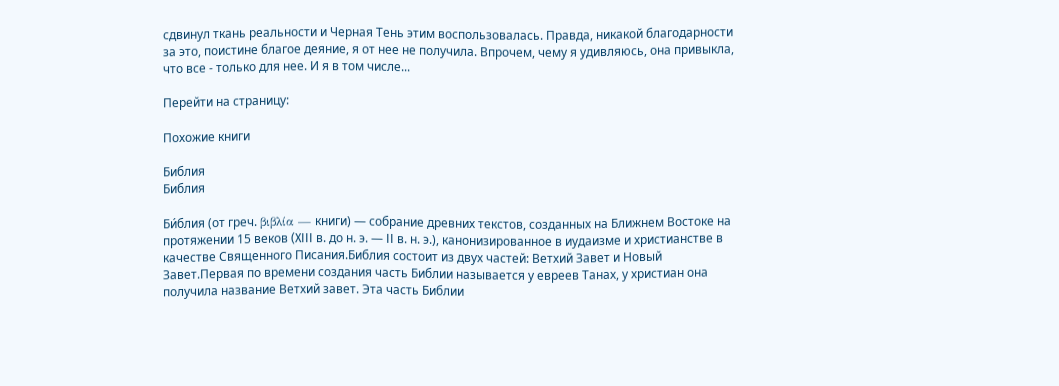сдвинул ткань реальности и Черная Тень этим воспользовалась. Правда, никакой благодарности за это, поистине благое деяние, я от нее не получила. Впрочем, чему я удивляюсь, она привыкла, что все - только для нее. И я в том числе...

Перейти на страницу:

Похожие книги

Библия
Библия

Би́блия (от греч. βιβλία — книги) — собрание древних текстов, созданных на Ближнем Востоке на протяжении 15 веков (XIII в. до н. э. — II в. н. э.), канонизированное в иудаизме и христианстве в качестве Священного Писания.Библия состоит из двух частей: Ветхий Завет и Новый Завет.Первая по времени создания часть Библии называется у евреев Танах, у христиан она получила название Ветхий завет. Эта часть Библии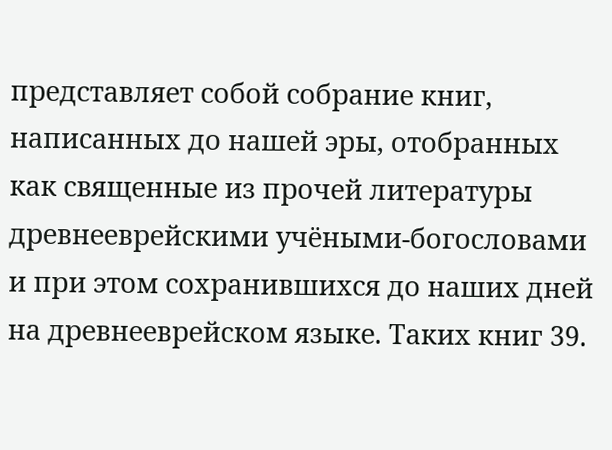представляет собой собрание книг, написанных до нашей эры, отобранных как священные из прочей литературы древнееврейскими учёными-богословами и при этом сохранившихся до наших дней на древнееврейском языке. Таких книг 39.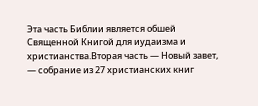Эта часть Библии является обшей Священной Книгой для иудаизма и христианства.Вторая часть — Новый завет, — собрание из 27 христианских книг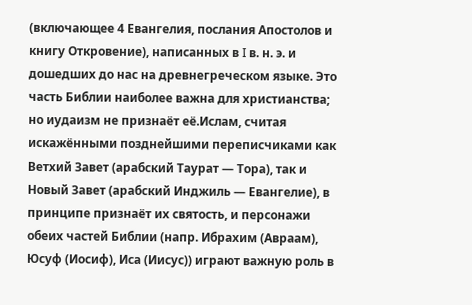(включающее 4 Евангелия, послания Апостолов и книгу Откровение), написанных в I в. н. э. и дошедших до нас на древнегреческом языке. Это часть Библии наиболее важна для христианства; но иудаизм не признаёт её.Ислам, считая искажёнными позднейшими переписчиками как Ветхий Завет (арабский Таурат — Тора), так и Новый Завет (арабский Инджиль — Евангелие), в принципе признаёт их святость, и персонажи обеих частей Библии (напр. Ибрахим (Авраам), Юсуф (Иосиф), Иса (Иисус)) играют важную роль в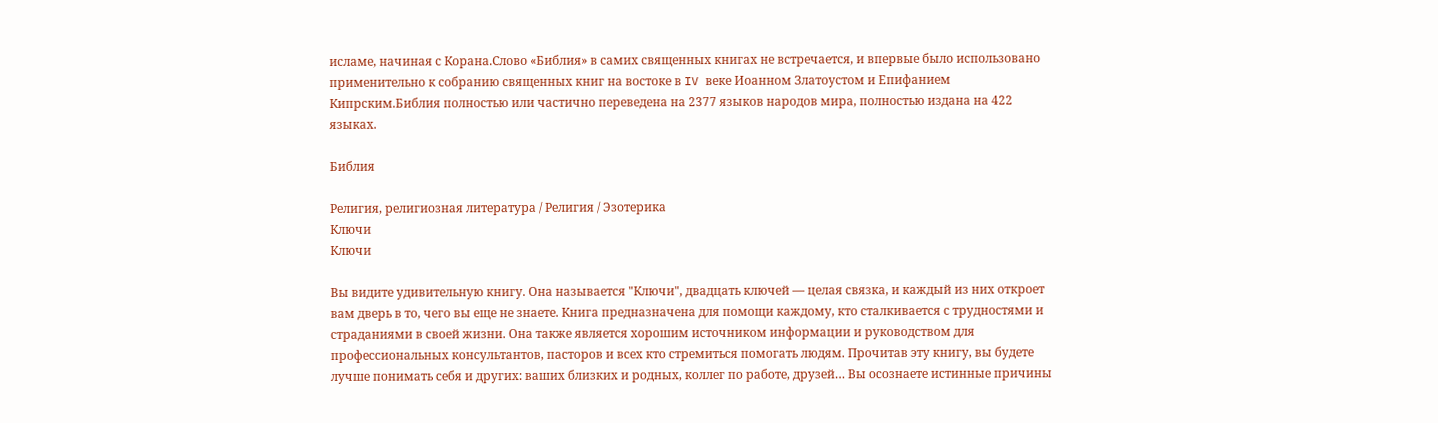исламе, начиная с Корана.Слово «Библия» в самих священных книгах не встречается, и впервые было использовано применительно к собранию священных книг на востоке в IV веке Иоанном Златоустом и Епифанием Кипрским.Библия полностью или частично переведена на 2377 языков народов мира, полностью издана на 422 языках.

Библия

Религия, религиозная литература / Религия / Эзотерика
Ключи
Ключи

Вы видите удивительную книгу. Она называется "Ключи", двадцать ключей — целая связка, и каждый из них откроет вам дверь в то, чего вы еще не знаете. Книга предназначена для помощи каждому, кто сталкивается с трудностями и страданиями в своей жизни. Она также является хорошим источником информации и руководством для профессиональных консультантов, пасторов и всех кто стремиться помогать людям. Прочитав эту книгу, вы будете лучше понимать себя и других: ваших близких и родных, коллег по работе, друзей… Вы осознаете истинные причины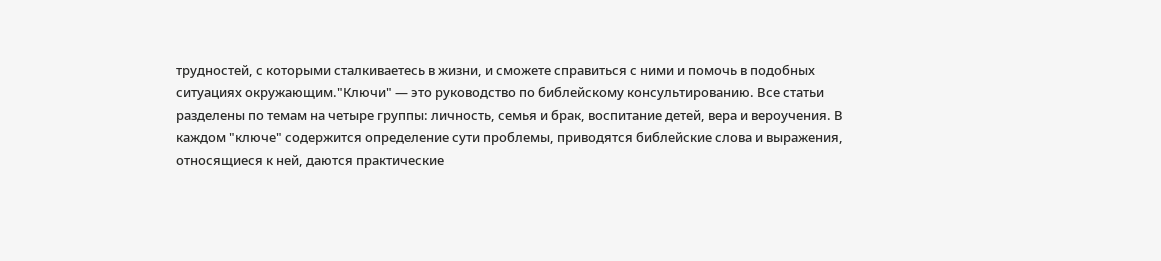трудностей, с которыми сталкиваетесь в жизни, и сможете справиться с ними и помочь в подобных ситуациях окружающим."Ключи" — это руководство по библейскому консультированию. Все статьи разделены по темам на четыре группы: личность, семья и брак, воспитание детей, вера и вероучения. В каждом "ключе" содержится определение сути проблемы, приводятся библейские слова и выражения, относящиеся к ней, даются практические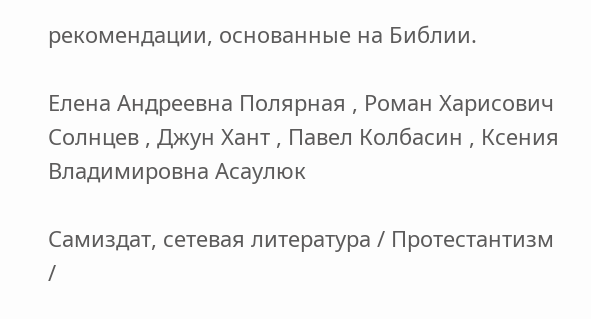рекомендации, основанные на Библии.

Елена Андреевна Полярная , Роман Харисович Солнцев , Джун Хант , Павел Колбасин , Ксения Владимировна Асаулюк

Самиздат, сетевая литература / Протестантизм /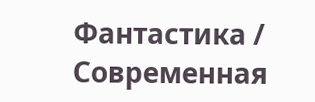Фантастика / Современная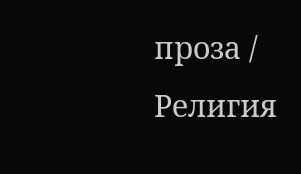проза / Религия